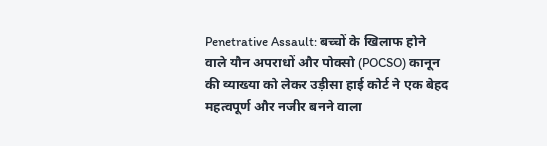Penetrative Assault: बच्चों के खिलाफ होने वाले यौन अपराधों और पोक्सो (POCSO) कानून की व्याख्या को लेकर उड़ीसा हाई कोर्ट ने एक बेहद महत्वपूर्ण और नजीर बनने वाला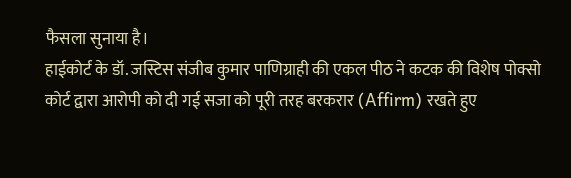फैसला सुनाया है।
हाईकोर्ट के डॉ. जस्टिस संजीब कुमार पाणिग्राही की एकल पीठ ने कटक की विशेष पोक्सो कोर्ट द्वारा आरोपी को दी गई सजा को पूरी तरह बरकरार (Affirm) रखते हुए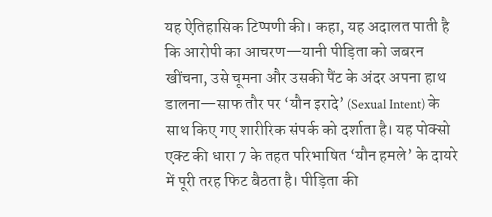यह ऐतिहासिक टिप्पणी की। कहा, यह अदालत पाती है कि आरोपी का आचरण—यानी पीड़िता को जबरन खींचना, उसे चूमना और उसकी पैंट के अंदर अपना हाथ डालना—साफ तौर पर ‘यौन इरादे’ (Sexual Intent) के साथ किए गए शारीरिक संपर्क को दर्शाता है। यह पोक्सो एक्ट की धारा 7 के तहत परिभाषित ‘यौन हमले’ के दायरे में पूरी तरह फिट बैठता है। पीड़िता की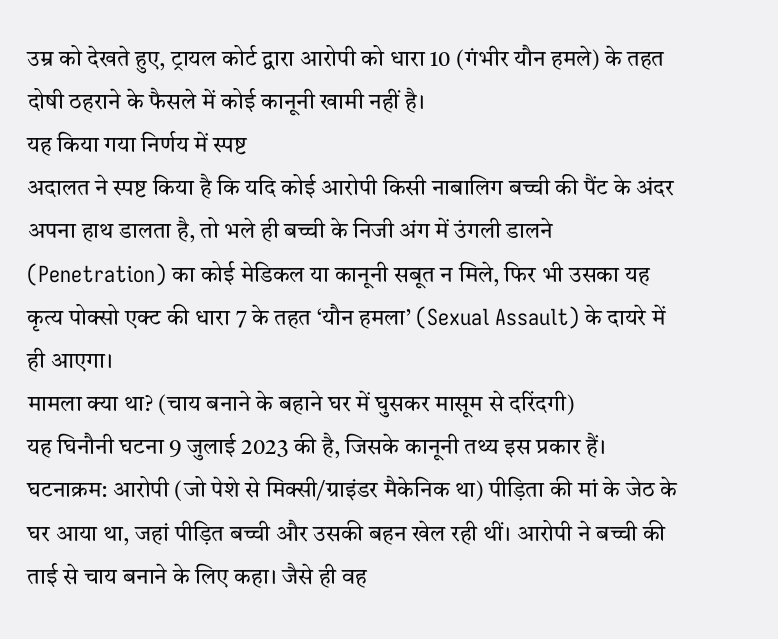उम्र को देखते हुए, ट्रायल कोर्ट द्वारा आरोपी को धारा 10 (गंभीर यौन हमले) के तहत दोषी ठहराने के फैसले में कोई कानूनी खामी नहीं है।
यह किया गया निर्णय में स्पष्ट
अदालत ने स्पष्ट किया है कि यदि कोई आरोपी किसी नाबालिग बच्ची की पैंट के अंदर अपना हाथ डालता है, तो भले ही बच्ची के निजी अंग में उंगली डालने (Penetration) का कोई मेडिकल या कानूनी सबूत न मिले, फिर भी उसका यह कृत्य पोक्सो एक्ट की धारा 7 के तहत ‘यौन हमला’ (Sexual Assault) के दायरे में ही आएगा।
मामला क्या था? (चाय बनाने के बहाने घर में घुसकर मासूम से दरिंदगी)
यह घिनौनी घटना 9 जुलाई 2023 की है, जिसके कानूनी तथ्य इस प्रकार हैं।
घटनाक्रम: आरोपी (जो पेशे से मिक्सी/ग्राइंडर मैकेनिक था) पीड़िता की मां के जेठ के घर आया था, जहां पीड़ित बच्ची और उसकी बहन खेल रही थीं। आरोपी ने बच्ची की ताई से चाय बनाने के लिए कहा। जैसे ही वह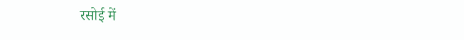रसोई में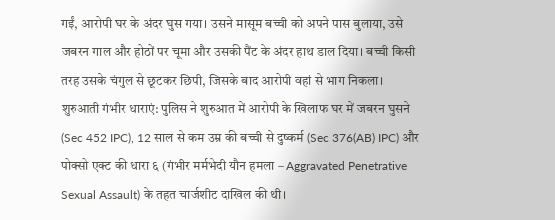गईं, आरोपी घर के अंदर घुस गया। उसने मासूम बच्ची को अपने पास बुलाया, उसे जबरन गाल और होठों पर चूमा और उसकी पैंट के अंदर हाथ डाल दिया। बच्ची किसी तरह उसके चंगुल से छूटकर छिपी, जिसके बाद आरोपी वहां से भाग निकला।
शुरुआती गंभीर धाराएं: पुलिस ने शुरुआत में आरोपी के खिलाफ घर में जबरन घुसने (Sec 452 IPC), 12 साल से कम उम्र की बच्ची से दुष्कर्म (Sec 376(AB) IPC) और पोक्सो एक्ट की धारा ६ (गंभीर मर्मभेदी यौन हमला – Aggravated Penetrative Sexual Assault) के तहत चार्जशीट दाखिल की थी।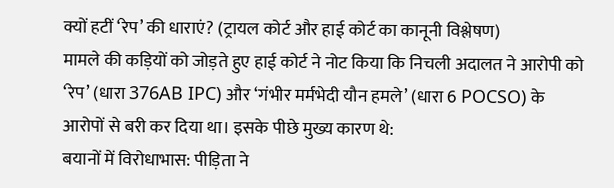क्यों हटीं ‘रेप’ की धाराएं? (ट्रायल कोर्ट और हाई कोर्ट का कानूनी विश्लेषण)
मामले की कड़ियों को जोड़ते हुए हाई कोर्ट ने नोट किया कि निचली अदालत ने आरोपी को ‘रेप’ (धारा 376AB IPC) और ‘गंभीर मर्मभेदी यौन हमले’ (धारा 6 POCSO) के आरोपों से बरी कर दिया था। इसके पीछे मुख्य कारण थे:
बयानों में विरोधाभास: पीड़िता ने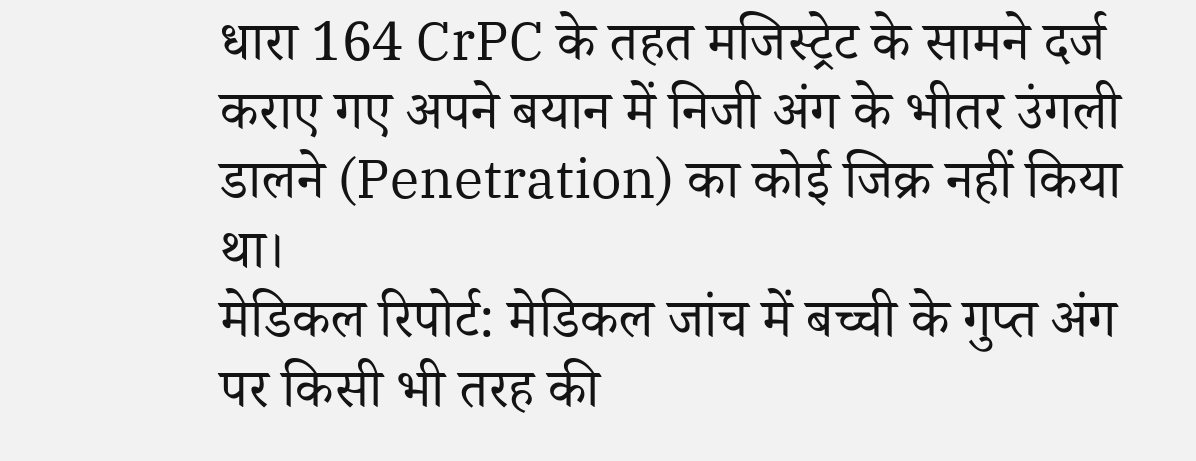धारा 164 CrPC के तहत मजिस्ट्रेट के सामने दर्ज कराए गए अपने बयान में निजी अंग के भीतर उंगली डालने (Penetration) का कोई जिक्र नहीं किया था।
मेडिकल रिपोर्ट: मेडिकल जांच में बच्ची के गुप्त अंग पर किसी भी तरह की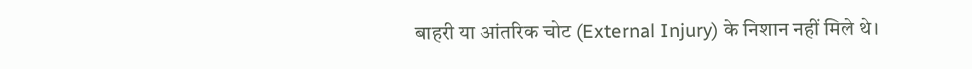बाहरी या आंतरिक चोट (External Injury) के निशान नहीं मिले थे।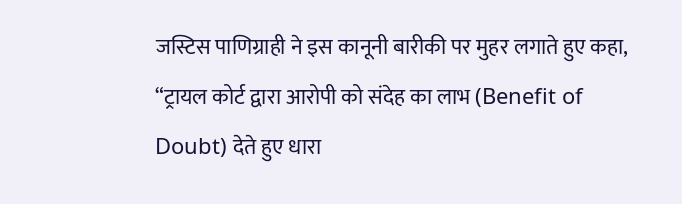जस्टिस पाणिग्राही ने इस कानूनी बारीकी पर मुहर लगाते हुए कहा, “ट्रायल कोर्ट द्वारा आरोपी को संदेह का लाभ (Benefit of Doubt) देते हुए धारा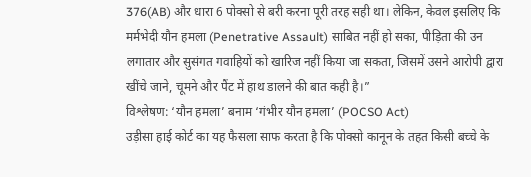376(AB) और धारा 6 पोक्सो से बरी करना पूरी तरह सही था। लेकिन, केवल इसलिए कि मर्मभेदी यौन हमला (Penetrative Assault) साबित नहीं हो सका, पीड़िता की उन लगातार और सुसंगत गवाहियों को खारिज नहीं किया जा सकता, जिसमें उसने आरोपी द्वारा खींचे जाने, चूमने और पैंट में हाथ डालने की बात कही है।”
विश्लेषण: ‘यौन हमला’ बनाम ‘गंभीर यौन हमला’ (POCSO Act)
उड़ीसा हाई कोर्ट का यह फैसला साफ करता है कि पोक्सो कानून के तहत किसी बच्चे के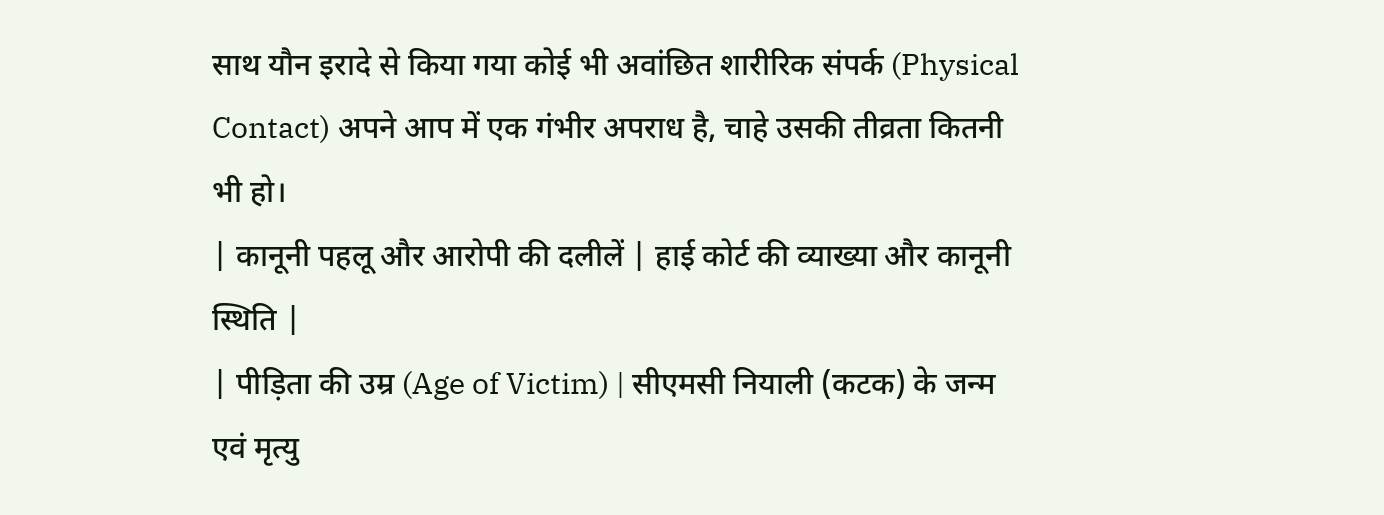साथ यौन इरादे से किया गया कोई भी अवांछित शारीरिक संपर्क (Physical Contact) अपने आप में एक गंभीर अपराध है, चाहे उसकी तीव्रता कितनी भी हो।
| कानूनी पहलू और आरोपी की दलीलें | हाई कोर्ट की व्याख्या और कानूनी स्थिति |
| पीड़िता की उम्र (Age of Victim) | सीएमसी नियाली (कटक) के जन्म एवं मृत्यु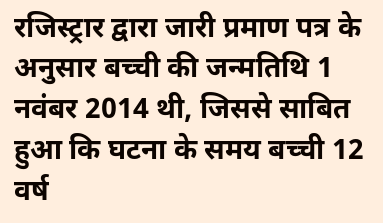रजिस्ट्रार द्वारा जारी प्रमाण पत्र के अनुसार बच्ची की जन्मतिथि 1 नवंबर 2014 थी, जिससे साबित हुआ कि घटना के समय बच्ची 12 वर्ष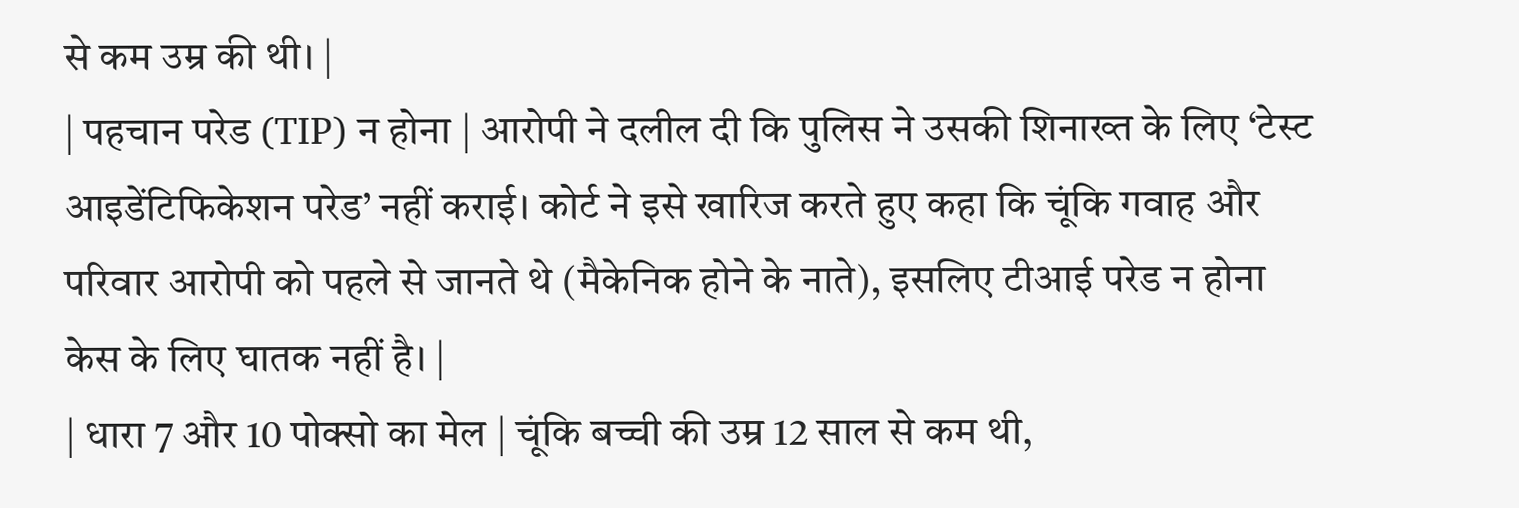से कम उम्र की थी। |
| पहचान परेड (TIP) न होना | आरोपी ने दलील दी कि पुलिस ने उसकी शिनाख्त के लिए ‘टेस्ट आइडेंटिफिकेशन परेड’ नहीं कराई। कोर्ट ने इसे खारिज करते हुए कहा कि चूंकि गवाह और परिवार आरोपी को पहले से जानते थे (मैकेनिक होने के नाते), इसलिए टीआई परेड न होना केस के लिए घातक नहीं है। |
| धारा 7 और 10 पोक्सो का मेल | चूंकि बच्ची की उम्र 12 साल से कम थी,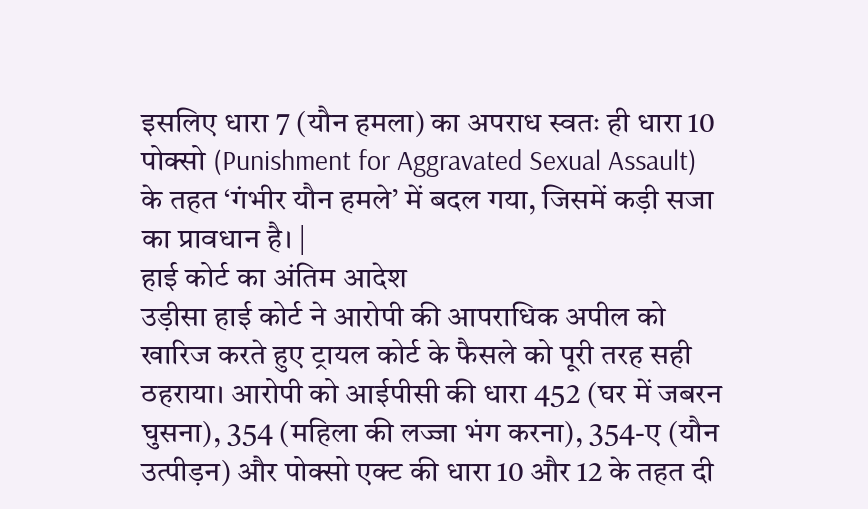इसलिए धारा 7 (यौन हमला) का अपराध स्वतः ही धारा 10 पोक्सो (Punishment for Aggravated Sexual Assault) के तहत ‘गंभीर यौन हमले’ में बदल गया, जिसमें कड़ी सजा का प्रावधान है। |
हाई कोर्ट का अंतिम आदेश
उड़ीसा हाई कोर्ट ने आरोपी की आपराधिक अपील को खारिज करते हुए ट्रायल कोर्ट के फैसले को पूरी तरह सही ठहराया। आरोपी को आईपीसी की धारा 452 (घर में जबरन घुसना), 354 (महिला की लज्जा भंग करना), 354-ए (यौन उत्पीड़न) और पोक्सो एक्ट की धारा 10 और 12 के तहत दी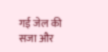गई जेल की सजा और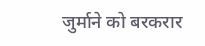जुर्माने को बरकरार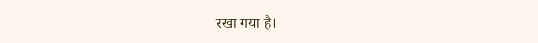रखा गया है।